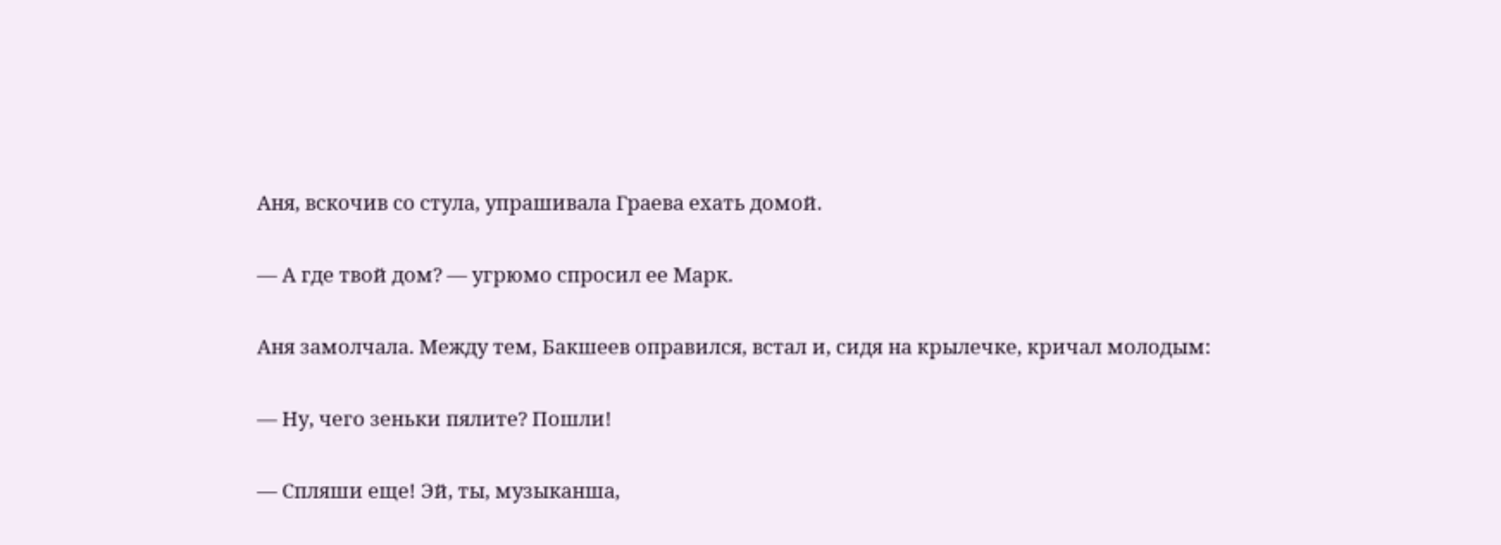Аня, вскочив со стула, упрашивала Граева ехать домой.

— А где твой дом? — угрюмо спросил ее Марк.

Аня замолчала. Между тем, Бакшеев оправился, встал и, сидя на крылечке, кричал молодым:

— Ну, чего зеньки пялите? Пошли!

— Спляши еще! Эй, ты, музыканша,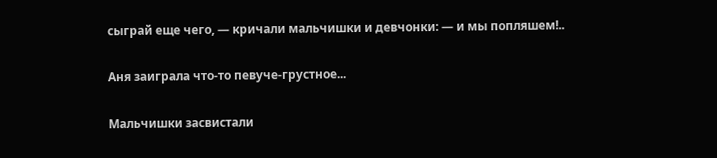сыграй еще чего, — кричали мальчишки и девчонки: — и мы попляшем!..

Аня заиграла что-то певуче-грустное...

Мальчишки засвистали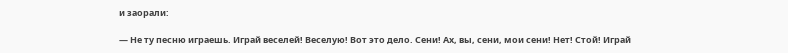и заорали:

— Не ту песню играешь. Играй веселей! Веселую! Вот это дело. Сени! Ах, вы, сени, мои сени! Нет! Стой! Играй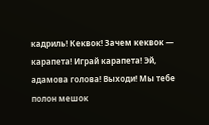кадриль! Кеквок! Зачем кеквок — карапета! Играй карапета! Эй, адамова голова! Выходи! Мы тебе полон мешок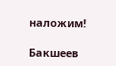наложим!

Бакшеев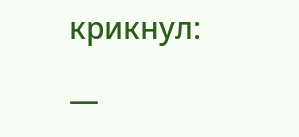крикнул:

—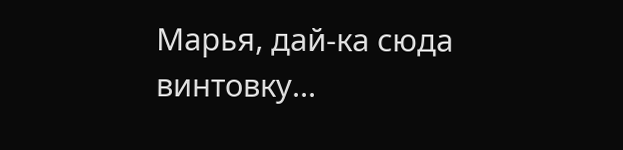Марья, дай-ка сюда винтовку...